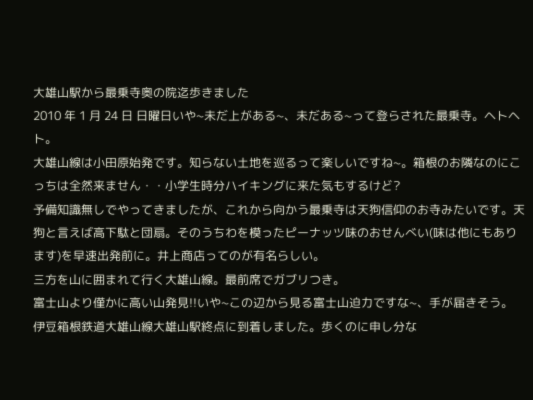大雄山駅から最乗寺奥の院迄歩きました
2010 年 1 月 24 日 日曜日いや~未だ上がある~、未だある~って登らされた最乗寺。ヘトヘト。
大雄山線は小田原始発です。知らない土地を巡るって楽しいですね~。箱根のお隣なのにこっちは全然来ません・・小学生時分ハイキングに来た気もするけど?
予備知識無しでやってきましたが、これから向かう最乗寺は天狗信仰のお寺みたいです。天狗と言えば高下駄と団扇。そのうちわを模ったピーナッツ味のおせんべい(味は他にもあります)を早速出発前に。井上商店ってのが有名らしい。
三方を山に囲まれて行く大雄山線。最前席でガブリつき。
富士山より僅かに高い山発見!!いや~この辺から見る富士山迫力ですな~、手が届きそう。
伊豆箱根鉄道大雄山線大雄山駅終点に到着しました。歩くのに申し分な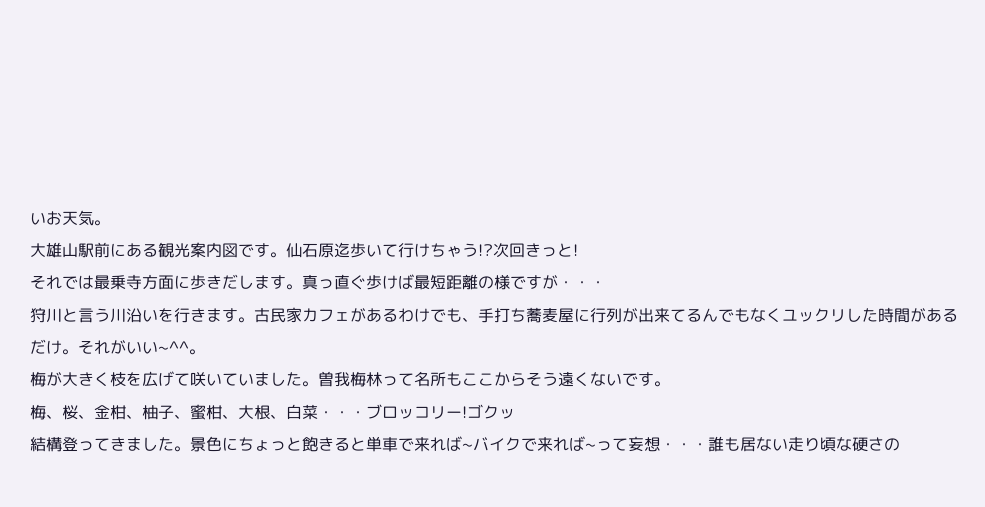いお天気。
大雄山駅前にある観光案内図です。仙石原迄歩いて行けちゃう!?次回きっと!
それでは最乗寺方面に歩きだします。真っ直ぐ歩けば最短距離の様ですが・・・
狩川と言う川沿いを行きます。古民家カフェがあるわけでも、手打ち蕎麦屋に行列が出来てるんでもなくユックリした時間があるだけ。それがいい~^^。
梅が大きく枝を広げて咲いていました。曽我梅林って名所もここからそう遠くないです。
梅、桜、金柑、柚子、蜜柑、大根、白菜・・・ブロッコリー!ゴクッ
結構登ってきました。景色にちょっと飽きると単車で来れば~バイクで来れば~って妄想・・・誰も居ない走り頃な硬さの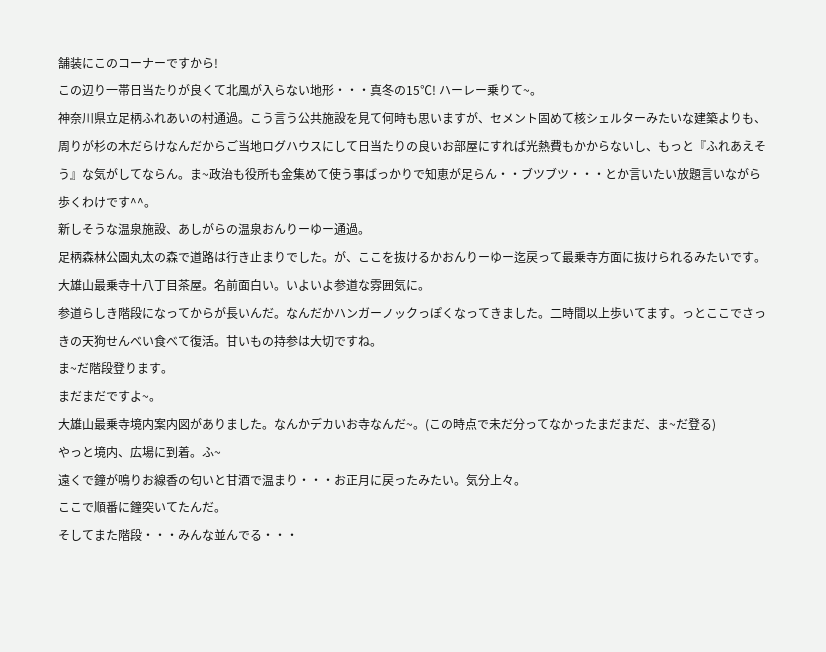舗装にこのコーナーですから!
この辺り一帯日当たりが良くて北風が入らない地形・・・真冬の15℃! ハーレー乗りて~。
神奈川県立足柄ふれあいの村通過。こう言う公共施設を見て何時も思いますが、セメント固めて核シェルターみたいな建築よりも、周りが杉の木だらけなんだからご当地ログハウスにして日当たりの良いお部屋にすれば光熱費もかからないし、もっと『ふれあえそう』な気がしてならん。ま~政治も役所も金集めて使う事ばっかりで知恵が足らん・・ブツブツ・・・とか言いたい放題言いながら歩くわけです^^。
新しそうな温泉施設、あしがらの温泉おんりーゆー通過。
足柄森林公園丸太の森で道路は行き止まりでした。が、ここを抜けるかおんりーゆー迄戻って最乗寺方面に抜けられるみたいです。
大雄山最乗寺十八丁目茶屋。名前面白い。いよいよ参道な雰囲気に。
参道らしき階段になってからが長いんだ。なんだかハンガーノックっぽくなってきました。二時間以上歩いてます。っとここでさっきの天狗せんべい食べて復活。甘いもの持参は大切ですね。
ま~だ階段登ります。
まだまだですよ~。
大雄山最乗寺境内案内図がありました。なんかデカいお寺なんだ~。(この時点で未だ分ってなかったまだまだ、ま~だ登る)
やっと境内、広場に到着。ふ~
遠くで鐘が鳴りお線香の匂いと甘酒で温まり・・・お正月に戻ったみたい。気分上々。
ここで順番に鐘突いてたんだ。
そしてまた階段・・・みんな並んでる・・・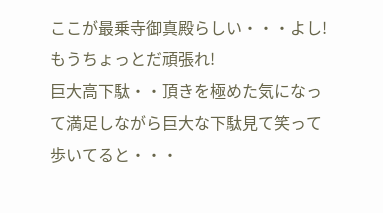ここが最乗寺御真殿らしい・・・よし!もうちょっとだ頑張れ!
巨大高下駄・・頂きを極めた気になって満足しながら巨大な下駄見て笑って歩いてると・・・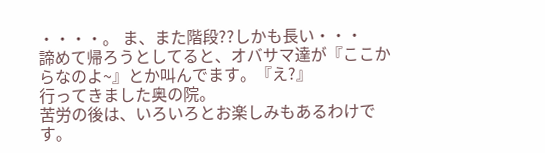・・・・。 ま、また階段??しかも長い・・・
諦めて帰ろうとしてると、オバサマ達が『ここからなのよ~』とか叫んでます。『え?』
行ってきました奥の院。
苦労の後は、いろいろとお楽しみもあるわけです。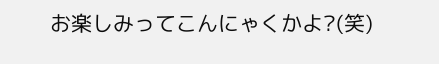お楽しみってこんにゃくかよ?(笑)